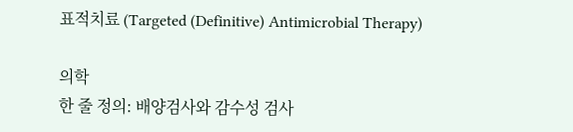표적치료 (Targeted (Definitive) Antimicrobial Therapy)

의학
한 줄 정의: 배양검사와 감수성 검사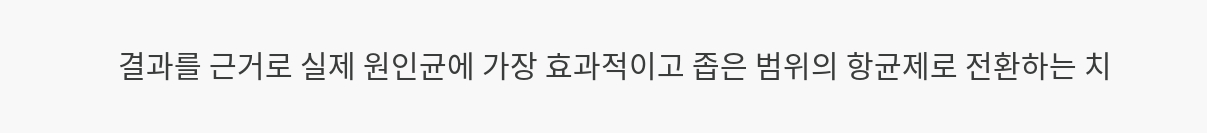결과를 근거로 실제 원인균에 가장 효과적이고 좁은 범위의 항균제로 전환하는 치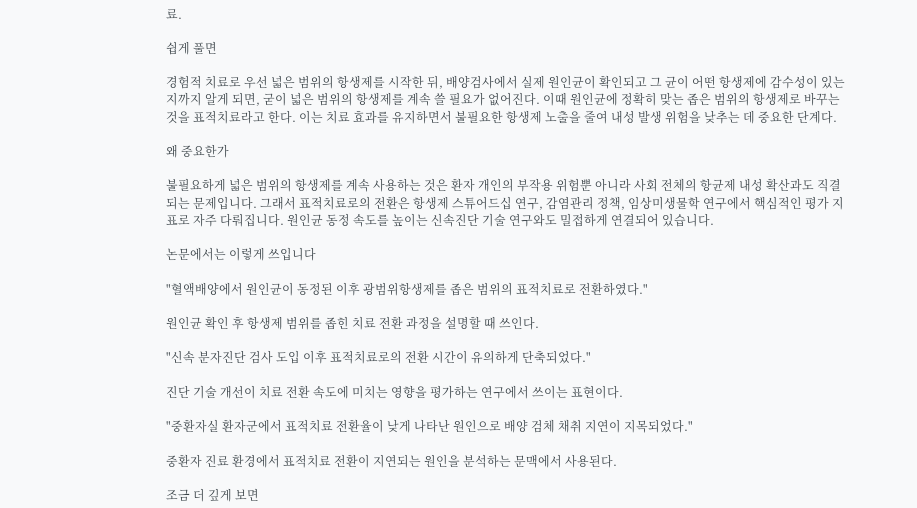료.

쉽게 풀면

경험적 치료로 우선 넓은 범위의 항생제를 시작한 뒤, 배양검사에서 실제 원인균이 확인되고 그 균이 어떤 항생제에 감수성이 있는지까지 알게 되면, 굳이 넓은 범위의 항생제를 계속 쓸 필요가 없어진다. 이때 원인균에 정확히 맞는 좁은 범위의 항생제로 바꾸는 것을 표적치료라고 한다. 이는 치료 효과를 유지하면서 불필요한 항생제 노출을 줄여 내성 발생 위험을 낮추는 데 중요한 단계다.

왜 중요한가

불필요하게 넓은 범위의 항생제를 계속 사용하는 것은 환자 개인의 부작용 위험뿐 아니라 사회 전체의 항균제 내성 확산과도 직결되는 문제입니다. 그래서 표적치료로의 전환은 항생제 스튜어드십 연구, 감염관리 정책, 임상미생물학 연구에서 핵심적인 평가 지표로 자주 다뤄집니다. 원인균 동정 속도를 높이는 신속진단 기술 연구와도 밀접하게 연결되어 있습니다.

논문에서는 이렇게 쓰입니다

"혈액배양에서 원인균이 동정된 이후 광범위항생제를 좁은 범위의 표적치료로 전환하였다."

원인균 확인 후 항생제 범위를 좁힌 치료 전환 과정을 설명할 때 쓰인다.

"신속 분자진단 검사 도입 이후 표적치료로의 전환 시간이 유의하게 단축되었다."

진단 기술 개선이 치료 전환 속도에 미치는 영향을 평가하는 연구에서 쓰이는 표현이다.

"중환자실 환자군에서 표적치료 전환율이 낮게 나타난 원인으로 배양 검체 채취 지연이 지목되었다."

중환자 진료 환경에서 표적치료 전환이 지연되는 원인을 분석하는 문맥에서 사용된다.

조금 더 깊게 보면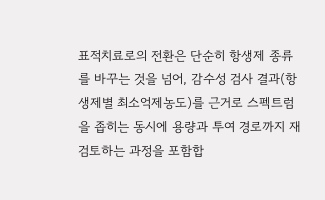표적치료로의 전환은 단순히 항생제 종류를 바꾸는 것을 넘어, 감수성 검사 결과(항생제별 최소억제농도)를 근거로 스펙트럼을 좁히는 동시에 용량과 투여 경로까지 재검토하는 과정을 포함합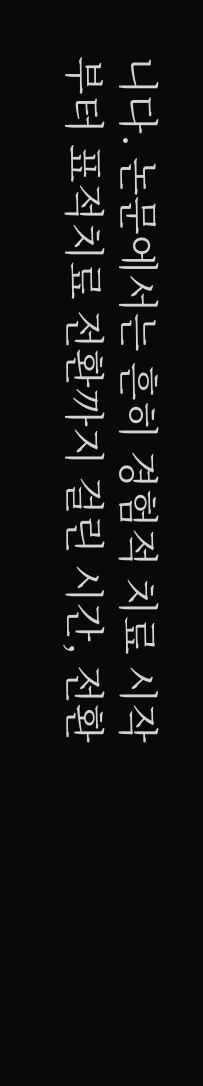니다. 논문에서는 흔히 경험적 치료 시작부터 표적치료 전환까지 걸린 시간, 전환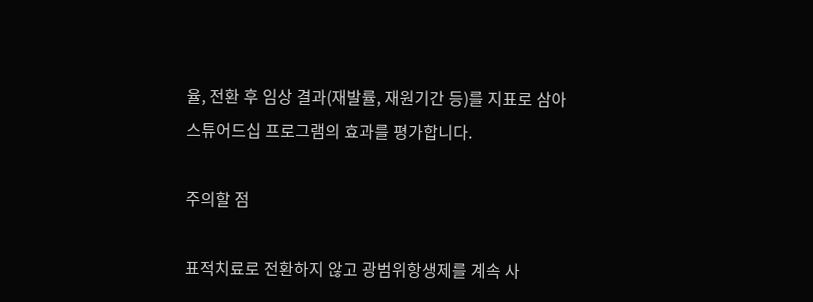율, 전환 후 임상 결과(재발률, 재원기간 등)를 지표로 삼아 스튜어드십 프로그램의 효과를 평가합니다.

주의할 점

표적치료로 전환하지 않고 광범위항생제를 계속 사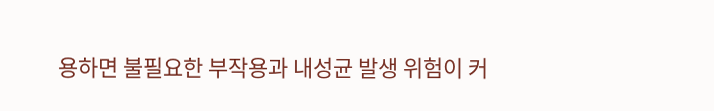용하면 불필요한 부작용과 내성균 발생 위험이 커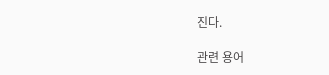진다.

관련 용어